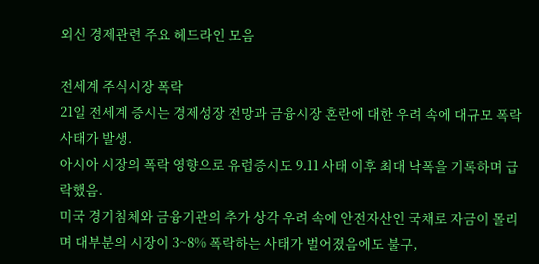외신 경제관련 주요 헤드라인 모음

전세계 주식시장 폭락
21일 전세계 증시는 경제성장 전망과 금융시장 혼란에 대한 우려 속에 대규모 폭락 사태가 발생.
아시아 시장의 폭락 영향으로 유럽증시도 9.11 사태 이후 최대 낙폭을 기록하며 급락했음.
미국 경기침체와 금융기관의 추가 상각 우려 속에 안전자산인 국채로 자금이 몰리며 대부분의 시장이 3~8% 폭락하는 사태가 벌어졌음에도 불구,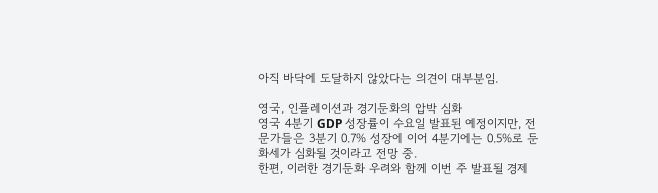아직 바닥에 도달하지 않았다는 의견이 대부분임.

영국, 인플레이션과 경기둔화의 압박 심화
영국 4분기 GDP 성장률이 수요일 발표된 예정이지만, 전문가들은 3분기 0.7% 성장에 이어 4분기에는 0.5%로 둔화세가 심화될 것이라고 전망 중.
한편, 이러한 경기둔화 우려와 함께 이번 주 발표될 경제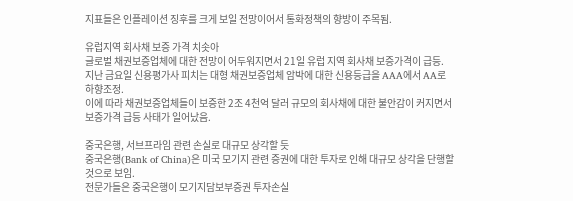지표들은 인플레이션 징후를 크게 보일 전망이어서 통화정책의 향방이 주목됨.

유럽지역 회사채 보증 가격 치솟아
글로벌 채권보증업체에 대한 전망이 어두워지면서 21일 유럽 지역 회사채 보증가격이 급등.
지난 금요일 신용평가사 피치는 대형 채권보증업체 암박에 대한 신용등급을 AAA에서 AA로 하향조정.
이에 따라 채권보증업체들이 보증한 2조 4천억 달러 규모의 회사채에 대한 불안감이 커지면서 보증가격 급등 사태가 일어났음.

중국은행, 서브프라임 관련 손실로 대규모 상각할 듯
중국은행(Bank of China)은 미국 모기지 관련 증권에 대한 투자로 인해 대규모 상각을 단행할 것으로 보임.
전문가들은 중국은행이 모기지담보부증권 투자손실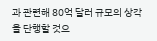과 관련해 80억 달러 규모의 상각을 단행할 것으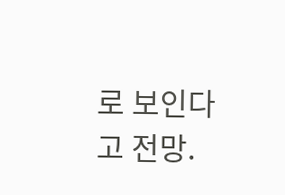로 보인다고 전망.